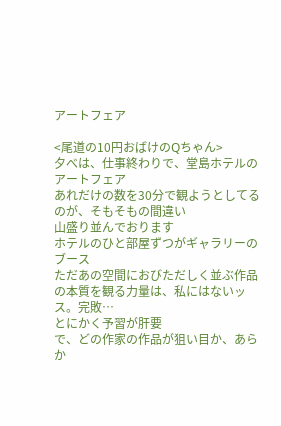アートフェア

<尾道の10円おばけのQちゃん>
夕べは、仕事終わりで、堂島ホテルのアートフェア
あれだけの数を30分で観ようとしてるのが、そもそもの間違い
山盛り並んでおります
ホテルのひと部屋ずつがギャラリーのブース
ただあの空間におびただしく並ぶ作品の本質を観る力量は、私にはないッス。完敗…
とにかく予習が肝要
で、どの作家の作品が狙い目か、あらか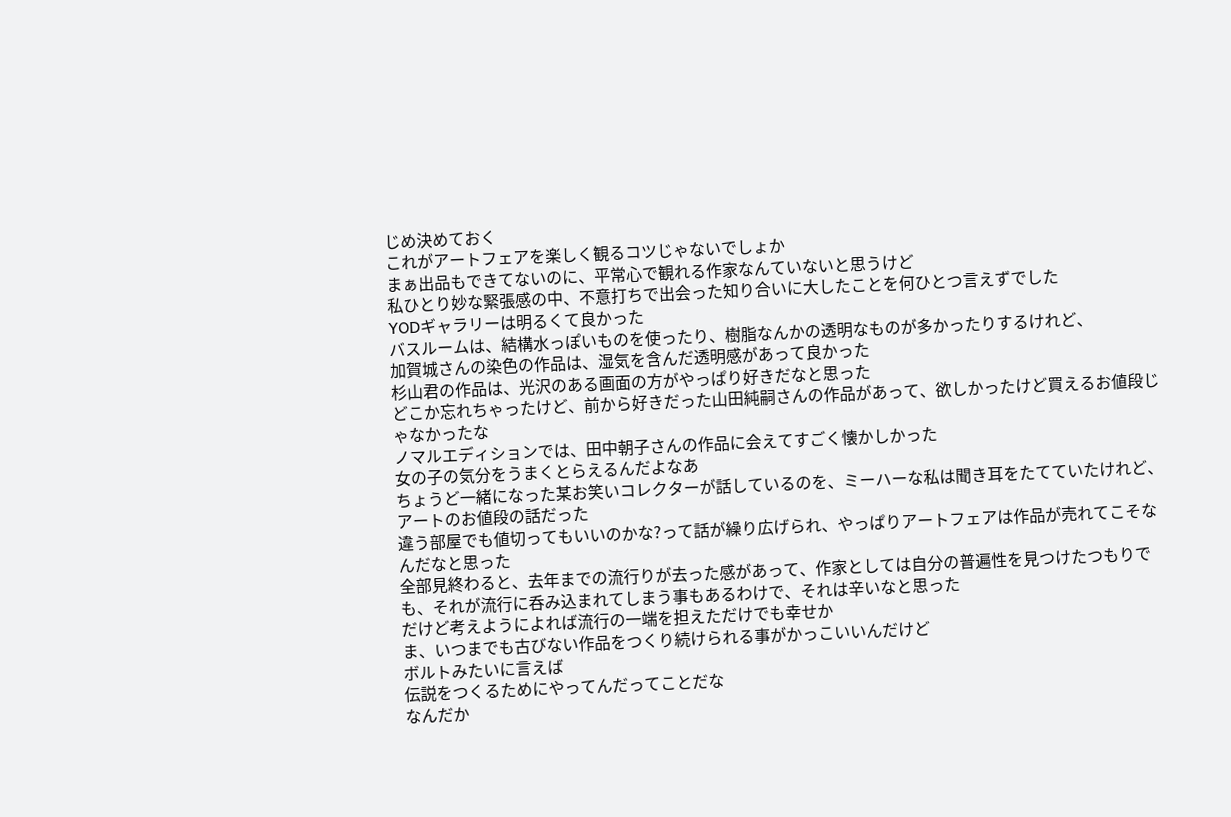じめ決めておく
これがアートフェアを楽しく観るコツじゃないでしょか
まぁ出品もできてないのに、平常心で観れる作家なんていないと思うけど
私ひとり妙な緊張感の中、不意打ちで出会った知り合いに大したことを何ひとつ言えずでした
YODギャラリーは明るくて良かった
バスルームは、結構水っぽいものを使ったり、樹脂なんかの透明なものが多かったりするけれど、
加賀城さんの染色の作品は、湿気を含んだ透明感があって良かった
杉山君の作品は、光沢のある画面の方がやっぱり好きだなと思った
どこか忘れちゃったけど、前から好きだった山田純嗣さんの作品があって、欲しかったけど買えるお値段じゃなかったな
ノマルエディションでは、田中朝子さんの作品に会えてすごく懐かしかった
女の子の気分をうまくとらえるんだよなあ
ちょうど一緒になった某お笑いコレクターが話しているのを、ミーハーな私は聞き耳をたてていたけれど、アートのお値段の話だった
違う部屋でも値切ってもいいのかな?って話が繰り広げられ、やっぱりアートフェアは作品が売れてこそなんだなと思った
全部見終わると、去年までの流行りが去った感があって、作家としては自分の普遍性を見つけたつもりでも、それが流行に呑み込まれてしまう事もあるわけで、それは辛いなと思った
だけど考えようによれば流行の一端を担えただけでも幸せか
ま、いつまでも古びない作品をつくり続けられる事がかっこいいんだけど
ボルトみたいに言えば
伝説をつくるためにやってんだってことだな
なんだか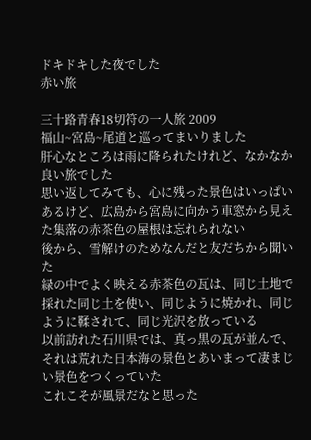ドキドキした夜でした
赤い旅

三十路青春18切符の一人旅 2009
福山~宮島~尾道と巡ってまいりました
肝心なところは雨に降られたけれど、なかなか良い旅でした
思い返してみても、心に残った景色はいっぱいあるけど、広島から宮島に向かう車窓から見えた集落の赤茶色の屋根は忘れられない
後から、雪解けのためなんだと友だちから聞いた
緑の中でよく映える赤茶色の瓦は、同じ土地で採れた同じ土を使い、同じように焼かれ、同じように鞣されて、同じ光沢を放っている
以前訪れた石川県では、真っ黒の瓦が並んで、それは荒れた日本海の景色とあいまって凄まじい景色をつくっていた
これこそが風景だなと思った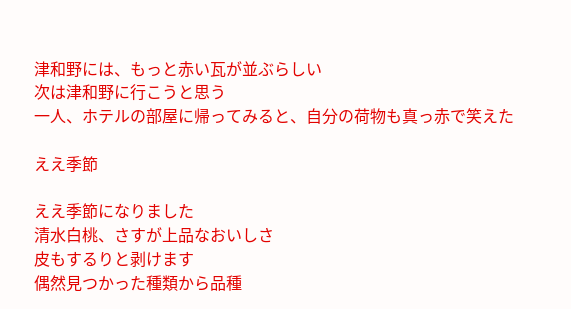津和野には、もっと赤い瓦が並ぶらしい
次は津和野に行こうと思う
一人、ホテルの部屋に帰ってみると、自分の荷物も真っ赤で笑えた

ええ季節

ええ季節になりました
清水白桃、さすが上品なおいしさ
皮もするりと剥けます
偶然見つかった種類から品種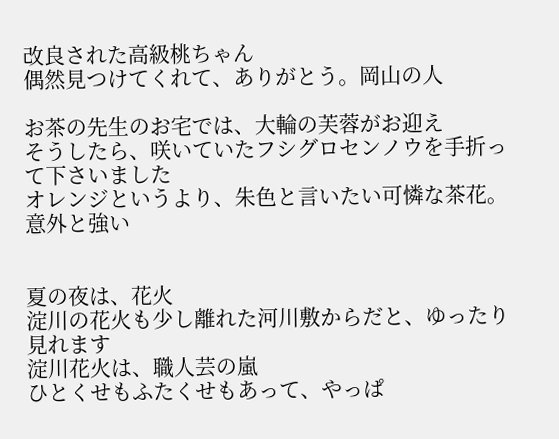改良された高級桃ちゃん
偶然見つけてくれて、ありがとう。岡山の人

お茶の先生のお宅では、大輪の芙蓉がお迎え
そうしたら、咲いていたフシグロセンノウを手折って下さいました
オレンジというより、朱色と言いたい可憐な茶花。意外と強い


夏の夜は、花火
淀川の花火も少し離れた河川敷からだと、ゆったり見れます
淀川花火は、職人芸の嵐
ひとくせもふたくせもあって、やっぱ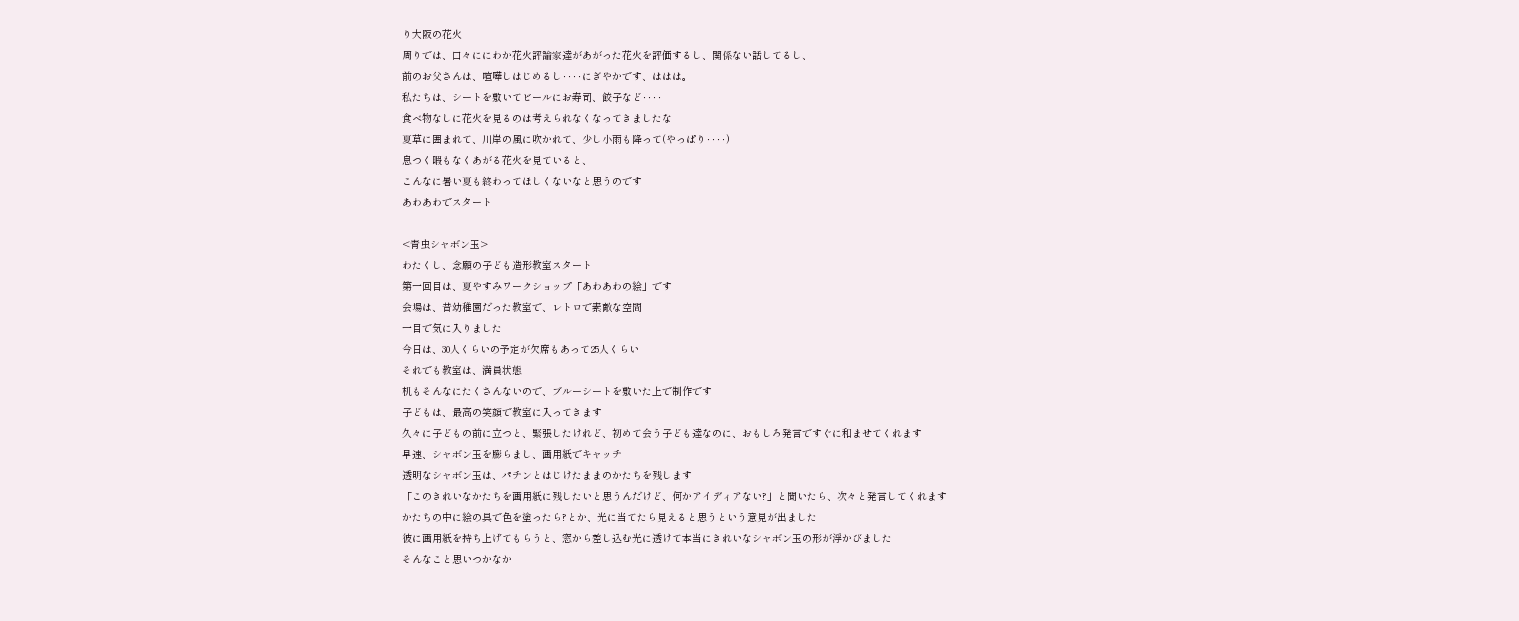り大阪の花火
周りでは、口々ににわか花火評論家達があがった花火を評価するし、関係ない話してるし、
前のお父さんは、喧嘩しはじめるし‥‥にぎやかです、ははは。
私たちは、シートを敷いてビールにお寿司、餃子など‥‥
食べ物なしに花火を見るのは考えられなくなってきましたな
夏草に囲まれて、川岸の風に吹かれて、少し小雨も降って(やっぱり‥‥)
息つく暇もなくあがる花火を見ていると、
こんなに暑い夏も終わってほしくないなと思うのです
あわあわでスタート

<青虫シャボン玉>
わたくし、念願の子ども造形教室スタート
第一回目は、夏やすみワークショップ「あわあわの絵」です
会場は、昔幼稚園だった教室で、レトロで素敵な空間
一目で気に入りました
今日は、30人くらいの予定が欠席もあって25人くらい
それでも教室は、満員状態
机もそんなにたくさんないので、ブルーシートを敷いた上で制作です
子どもは、最高の笑顔で教室に入ってきます
久々に子どもの前に立つと、緊張したけれど、初めて会う子ども達なのに、おもしろ発言ですぐに和ませてくれます
早速、シャボン玉を膨らまし、画用紙でキャッチ
透明なシャボン玉は、パチンとはじけたままのかたちを残します
「このきれいなかたちを画用紙に残したいと思うんだけど、何かアイディアない?」と聞いたら、次々と発言してくれます
かたちの中に絵の具で色を塗ったら?とか、光に当てたら見えると思うという意見が出ました
彼に画用紙を持ち上げてもらうと、窓から差し込む光に透けて本当にきれいなシャボン玉の形が浮かびました
そんなこと思いつかなか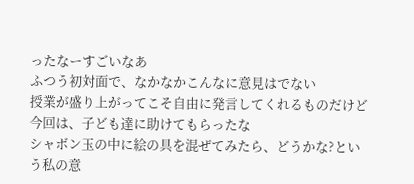ったなーすごいなあ
ふつう初対面で、なかなかこんなに意見はでない
授業が盛り上がってこそ自由に発言してくれるものだけど
今回は、子ども達に助けてもらったな
シャボン玉の中に絵の具を混ぜてみたら、どうかな?という私の意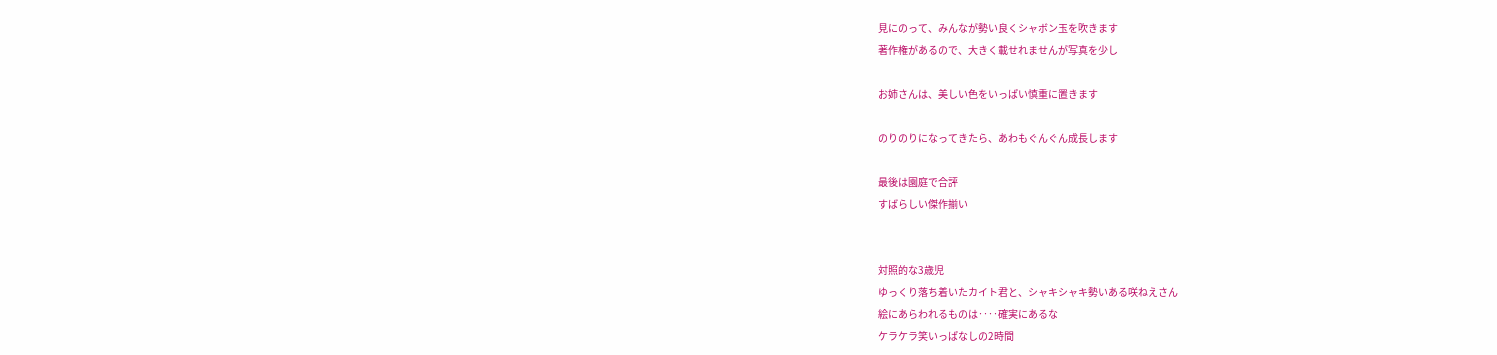見にのって、みんなが勢い良くシャボン玉を吹きます
著作権があるので、大きく載せれませんが写真を少し

お姉さんは、美しい色をいっぱい慎重に置きます

のりのりになってきたら、あわもぐんぐん成長します

最後は園庭で合評
すばらしい傑作揃い


対照的な3歳児
ゆっくり落ち着いたカイト君と、シャキシャキ勢いある咲ねえさん
絵にあらわれるものは‥‥確実にあるな
ケラケラ笑いっぱなしの2時間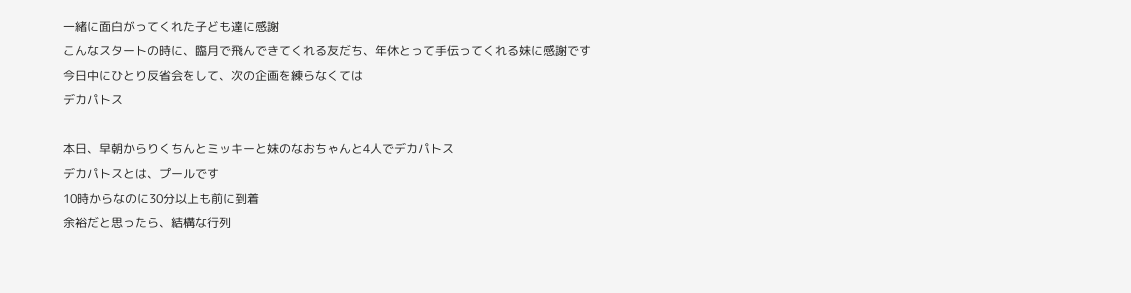一緒に面白がってくれた子ども達に感謝
こんなスタートの時に、臨月で飛んできてくれる友だち、年休とって手伝ってくれる妹に感謝です
今日中にひとり反省会をして、次の企画を練らなくては
デカパトス

本日、早朝からりくちんとミッキーと妹のなおちゃんと4人でデカパトス
デカパトスとは、プールです
10時からなのに30分以上も前に到着
余裕だと思ったら、結構な行列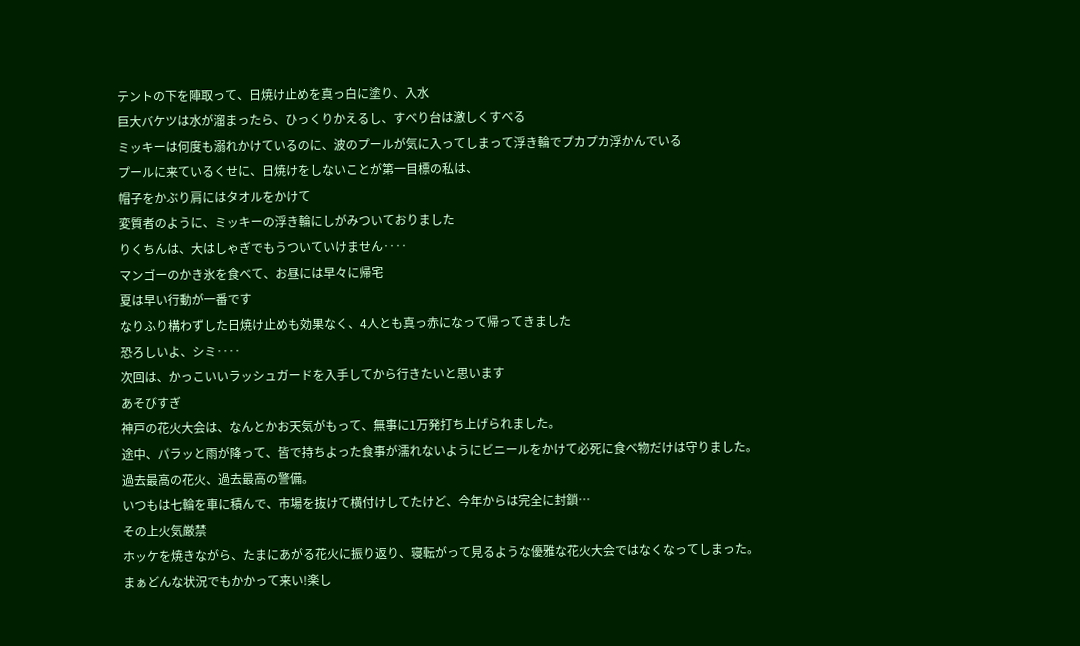テントの下を陣取って、日焼け止めを真っ白に塗り、入水
巨大バケツは水が溜まったら、ひっくりかえるし、すべり台は激しくすべる
ミッキーは何度も溺れかけているのに、波のプールが気に入ってしまって浮き輪でプカプカ浮かんでいる
プールに来ているくせに、日焼けをしないことが第一目標の私は、
帽子をかぶり肩にはタオルをかけて
変質者のように、ミッキーの浮き輪にしがみついておりました
りくちんは、大はしゃぎでもうついていけません‥‥
マンゴーのかき氷を食べて、お昼には早々に帰宅
夏は早い行動が一番です
なりふり構わずした日焼け止めも効果なく、4人とも真っ赤になって帰ってきました
恐ろしいよ、シミ‥‥
次回は、かっこいいラッシュガードを入手してから行きたいと思います
あそびすぎ
神戸の花火大会は、なんとかお天気がもって、無事に1万発打ち上げられました。
途中、パラッと雨が降って、皆で持ちよった食事が濡れないようにビニールをかけて必死に食べ物だけは守りました。
過去最高の花火、過去最高の警備。
いつもは七輪を車に積んで、市場を抜けて横付けしてたけど、今年からは完全に封鎖…
その上火気厳禁
ホッケを焼きながら、たまにあがる花火に振り返り、寝転がって見るような優雅な花火大会ではなくなってしまった。
まぁどんな状況でもかかって来い!楽し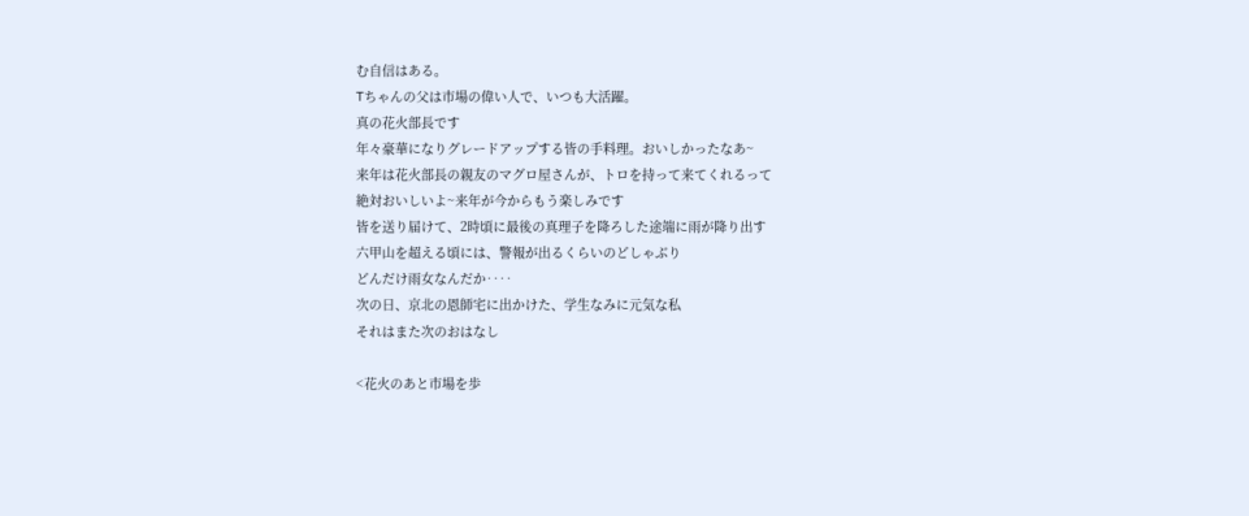む自信はある。
Tちゃんの父は市場の偉い人で、いつも大活躍。
真の花火部長です
年々豪華になりグレードアップする皆の手料理。おいしかったなあ~
来年は花火部長の親友のマグロ屋さんが、トロを持って来てくれるって
絶対おいしいよ~来年が今からもう楽しみです
皆を送り届けて、2時頃に最後の真理子を降ろした途端に雨が降り出す
六甲山を超える頃には、警報が出るくらいのどしゃぶり
どんだけ雨女なんだか‥‥
次の日、京北の恩師宅に出かけた、学生なみに元気な私
それはまた次のおはなし

<花火のあと市場を歩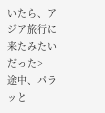いたら、アジア旅行に来たみたいだった>
途中、パラッと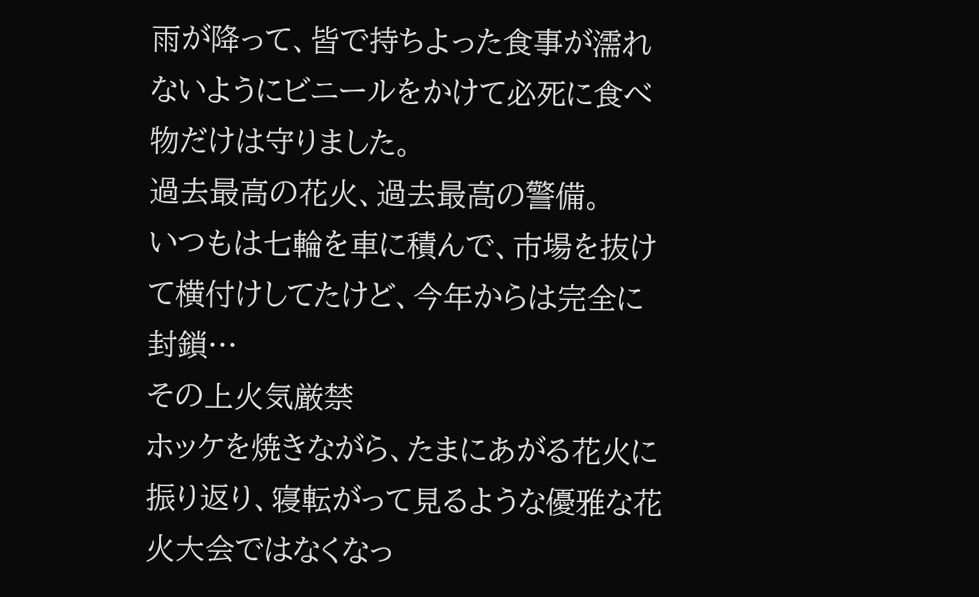雨が降って、皆で持ちよった食事が濡れないようにビニールをかけて必死に食べ物だけは守りました。
過去最高の花火、過去最高の警備。
いつもは七輪を車に積んで、市場を抜けて横付けしてたけど、今年からは完全に封鎖…
その上火気厳禁
ホッケを焼きながら、たまにあがる花火に振り返り、寝転がって見るような優雅な花火大会ではなくなっ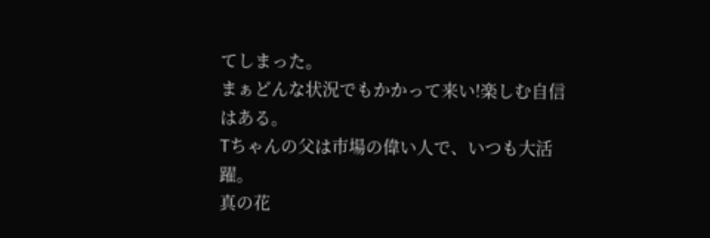てしまった。
まぁどんな状況でもかかって来い!楽しむ自信はある。
Tちゃんの父は市場の偉い人で、いつも大活躍。
真の花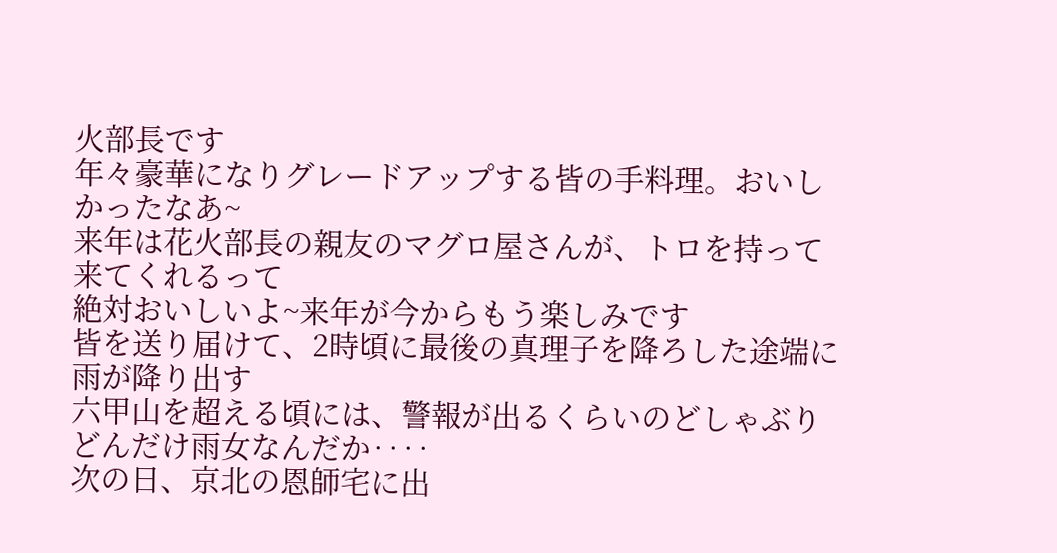火部長です
年々豪華になりグレードアップする皆の手料理。おいしかったなあ~
来年は花火部長の親友のマグロ屋さんが、トロを持って来てくれるって
絶対おいしいよ~来年が今からもう楽しみです
皆を送り届けて、2時頃に最後の真理子を降ろした途端に雨が降り出す
六甲山を超える頃には、警報が出るくらいのどしゃぶり
どんだけ雨女なんだか‥‥
次の日、京北の恩師宅に出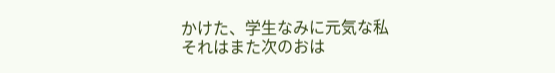かけた、学生なみに元気な私
それはまた次のおは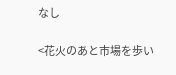なし

<花火のあと市場を歩い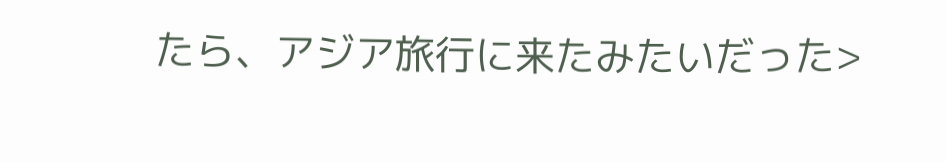たら、アジア旅行に来たみたいだった>